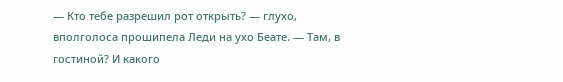— Кто тебе разрешил рот открыть? — глухо, вполголоса прошипела Леди на ухо Беате. — Там, в гостиной? И какого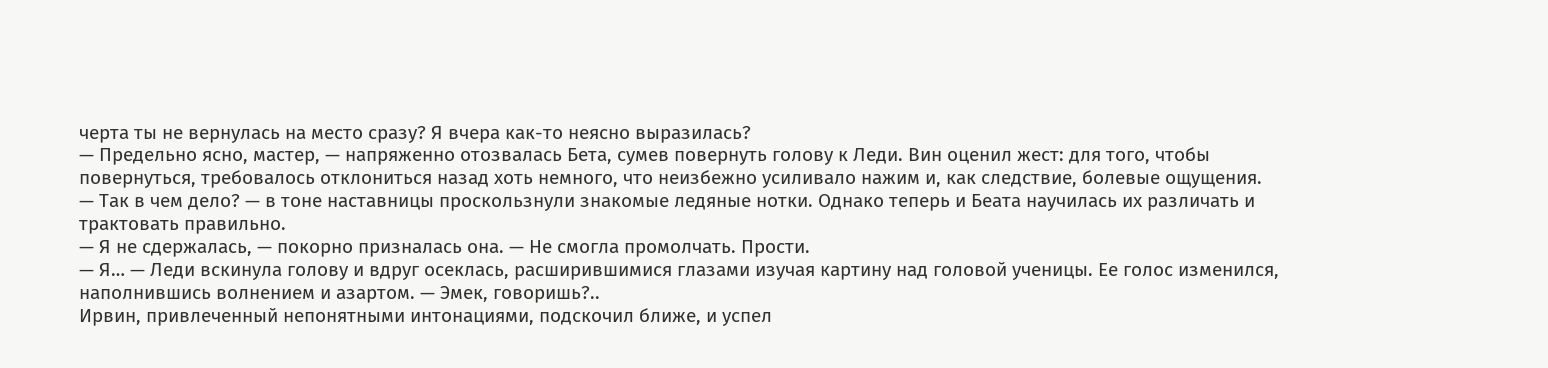черта ты не вернулась на место сразу? Я вчера как-то неясно выразилась?
— Предельно ясно, мастер, — напряженно отозвалась Бета, сумев повернуть голову к Леди. Вин оценил жест: для того, чтобы повернуться, требовалось отклониться назад хоть немного, что неизбежно усиливало нажим и, как следствие, болевые ощущения.
— Так в чем дело? — в тоне наставницы проскользнули знакомые ледяные нотки. Однако теперь и Беата научилась их различать и трактовать правильно.
— Я не сдержалась, — покорно призналась она. — Не смогла промолчать. Прости.
— Я… — Леди вскинула голову и вдруг осеклась, расширившимися глазами изучая картину над головой ученицы. Ее голос изменился, наполнившись волнением и азартом. — Эмек, говоришь?..
Ирвин, привлеченный непонятными интонациями, подскочил ближе, и успел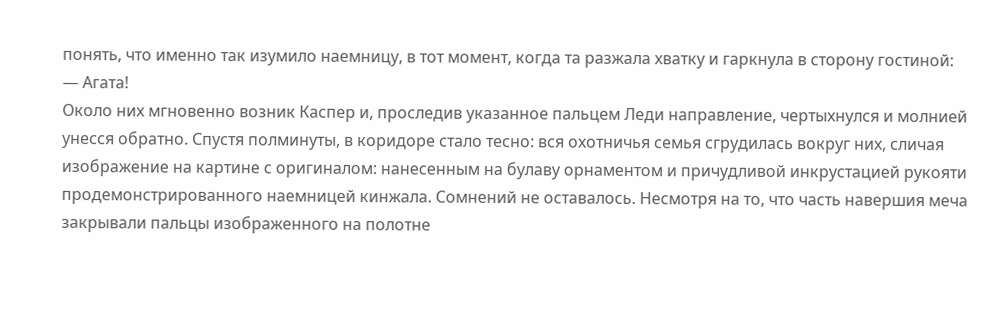понять, что именно так изумило наемницу, в тот момент, когда та разжала хватку и гаркнула в сторону гостиной:
— Агата!
Около них мгновенно возник Каспер и, проследив указанное пальцем Леди направление, чертыхнулся и молнией унесся обратно. Спустя полминуты, в коридоре стало тесно: вся охотничья семья сгрудилась вокруг них, сличая изображение на картине с оригиналом: нанесенным на булаву орнаментом и причудливой инкрустацией рукояти продемонстрированного наемницей кинжала. Сомнений не оставалось. Несмотря на то, что часть навершия меча закрывали пальцы изображенного на полотне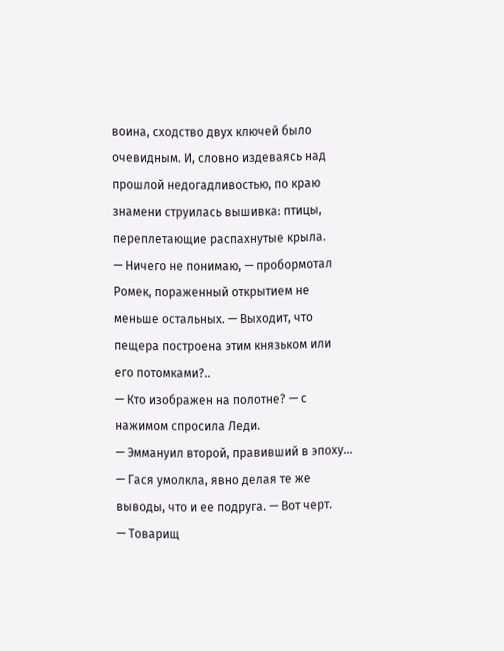воина, сходство двух ключей было очевидным. И, словно издеваясь над прошлой недогадливостью, по краю знамени струилась вышивка: птицы, переплетающие распахнутые крыла.
— Ничего не понимаю, — пробормотал Ромек, пораженный открытием не меньше остальных. — Выходит, что пещера построена этим князьком или его потомками?..
— Кто изображен на полотне? — с нажимом спросила Леди.
— Эммануил второй, правивший в эпоху… — Гася умолкла, явно делая те же выводы, что и ее подруга. — Вот черт.
— Товарищ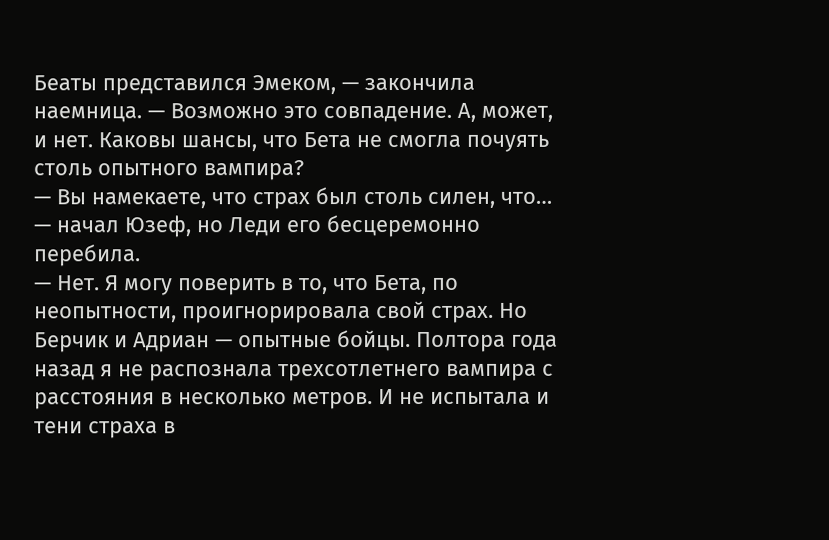Беаты представился Эмеком, — закончила наемница. — Возможно это совпадение. А, может, и нет. Каковы шансы, что Бета не смогла почуять столь опытного вампира?
— Вы намекаете, что страх был столь силен, что… — начал Юзеф, но Леди его бесцеремонно перебила.
— Нет. Я могу поверить в то, что Бета, по неопытности, проигнорировала свой страх. Но Берчик и Адриан — опытные бойцы. Полтора года назад я не распознала трехсотлетнего вампира с расстояния в несколько метров. И не испытала и тени страха в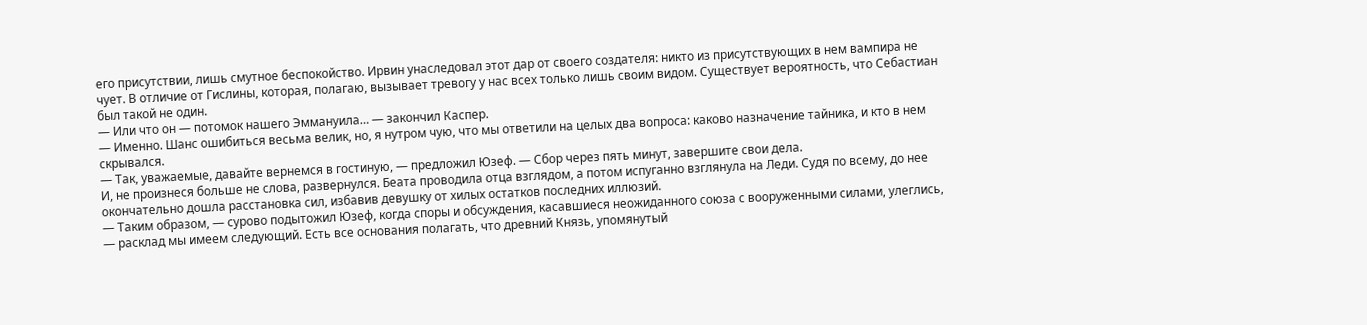его присутствии, лишь смутное беспокойство. Ирвин унаследовал этот дар от своего создателя: никто из присутствующих в нем вампира не чует. В отличие от Гислины, которая, полагаю, вызывает тревогу у нас всех только лишь своим видом. Существует вероятность, что Себастиан был такой не один.
— Или что он — потомок нашего Эммануила… — закончил Каспер.
— Именно. Шанс ошибиться весьма велик, но, я нутром чую, что мы ответили на целых два вопроса: каково назначение тайника, и кто в нем скрывался.
— Так, уважаемые, давайте вернемся в гостиную, — предложил Юзеф. — Сбор через пять минут, завершите свои дела.
И, не произнеся больше не слова, развернулся. Беата проводила отца взглядом, а потом испуганно взглянула на Леди. Судя по всему, до нее окончательно дошла расстановка сил, избавив девушку от хилых остатков последних иллюзий.
— Таким образом, — сурово подытожил Юзеф, когда споры и обсуждения, касавшиеся неожиданного союза с вооруженными силами, улеглись, — расклад мы имеем следующий. Есть все основания полагать, что древний Князь, упомянутый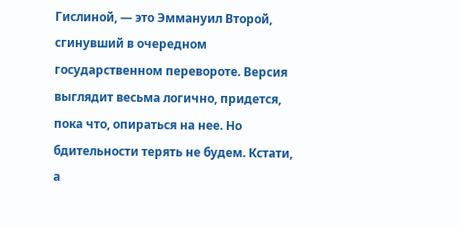Гислиной, — это Эммануил Второй, сгинувший в очередном государственном перевороте. Версия выглядит весьма логично, придется, пока что, опираться на нее. Но бдительности терять не будем. Кстати, а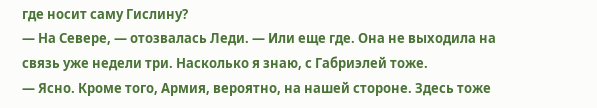где носит саму Гислину?
— На Севере, — отозвалась Леди. — Или еще где. Она не выходила на связь уже недели три. Насколько я знаю, с Габриэлей тоже.
— Ясно. Кроме того, Армия, вероятно, на нашей стороне. Здесь тоже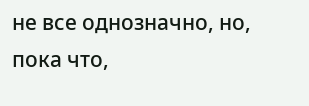не все однозначно, но, пока что,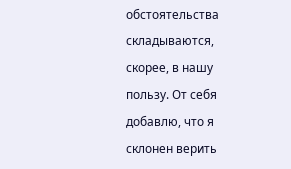обстоятельства складываются, скорее, в нашу пользу. От себя добавлю, что я склонен верить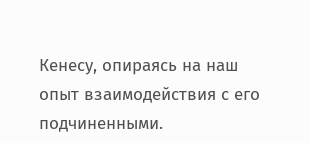Кенесу, опираясь на наш опыт взаимодействия с его подчиненными.